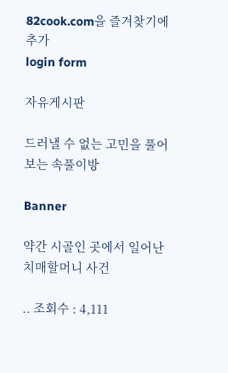82cook.com을 즐겨찾기에 추가
login form

자유게시판

드러낼 수 없는 고민을 풀어보는 속풀이방

Banner

약간 시골인 곳에서 일어난 치매할머니 사건

.. 조회수 : 4,111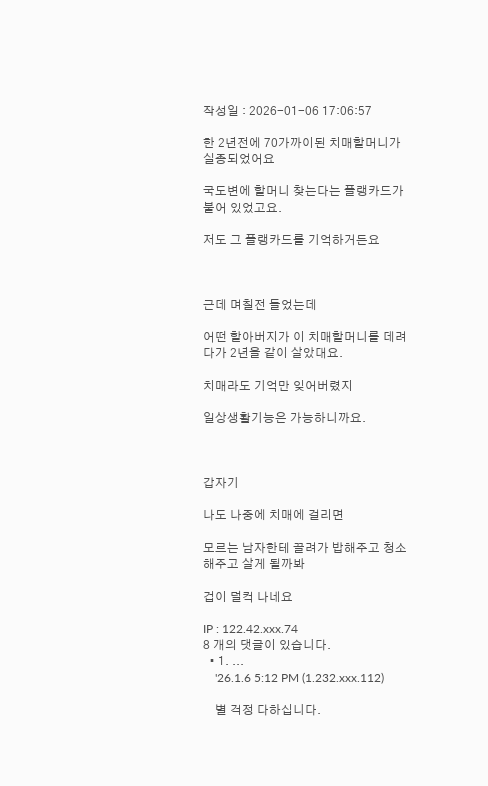작성일 : 2026-01-06 17:06:57

한 2년전에 70가까이된 치매할머니가 실종되었어요

국도변에 할머니 찾는다는 플랭카드가 붙어 있었고요.

저도 그 플랭카드를 기억하거든요



근데 며칠전 들었는데

어떤 할아버지가 이 치매할머니를 데려다가 2년을 같이 살았대요.

치매라도 기억만 잊어버렸지

일상생활기능은 가능하니까요.



갑자기

나도 나중에 치매에 걸리면

모르는 남자한테 끌려가 밥해주고 청소해주고 살게 될까봐

겁이 덜컥 나네요

IP : 122.42.xxx.74
8 개의 댓글이 있습니다.
  • 1. ...
    '26.1.6 5:12 PM (1.232.xxx.112)

    별 걱정 다하십니다.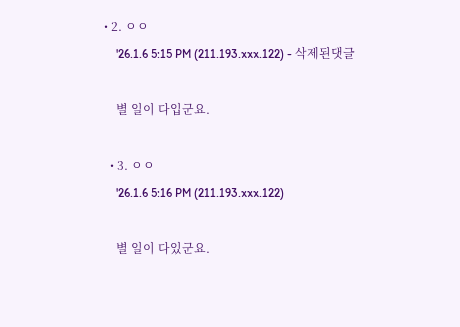• 2. ㅇㅇ
    '26.1.6 5:15 PM (211.193.xxx.122) - 삭제된댓글

    별 일이 다입군요.

  • 3. ㅇㅇ
    '26.1.6 5:16 PM (211.193.xxx.122)

    별 일이 다있군요.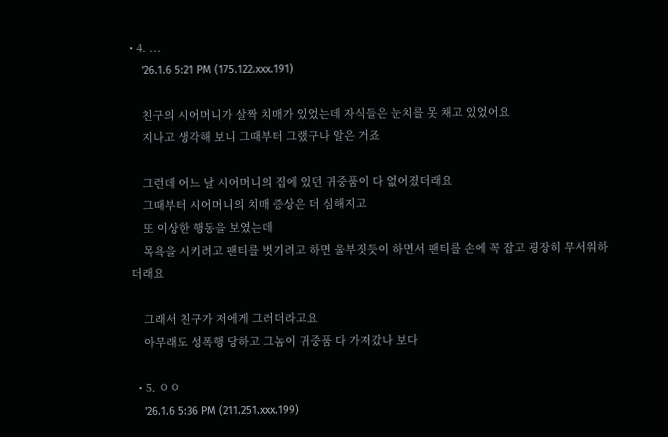• 4. ...
    '26.1.6 5:21 PM (175.122.xxx.191)

    친구의 시어머니가 살짝 치매가 있었는데 자식들은 눈치를 못 채고 있었어요
    지나고 생각해 보니 그때부터 그랬구나 알은 거죠

    그런데 어느 날 시어머니의 집에 있던 귀중품이 다 없어졌더래요
    그때부터 시어머니의 치매 증상은 더 심해지고
    또 이상한 행동을 보였는데
    목욕을 시키려고 팬티를 벗기려고 하면 울부짓듯이 하면서 팬티를 손에 꼭 잡고 굉장히 무서워하더래요

    그래서 친구가 저에게 그러더라고요
    아무래도 성폭행 당하고 그놈이 귀중품 다 가져갔나 보다

  • 5. ㅇㅇ
    '26.1.6 5:36 PM (211.251.xxx.199)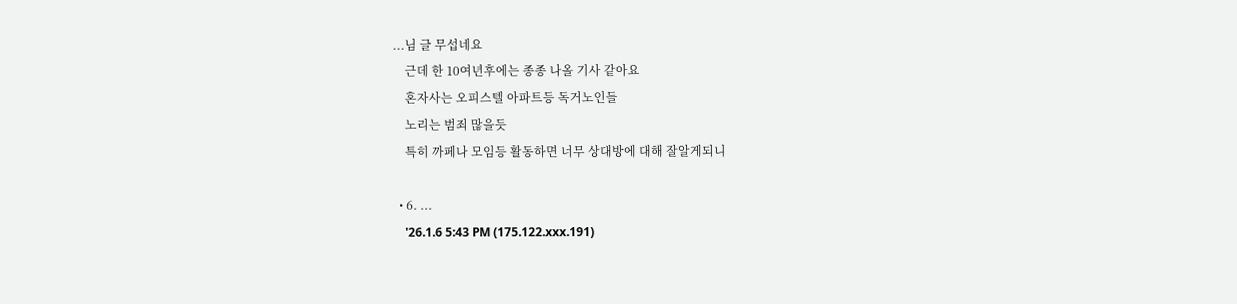...님 글 무섭네요
    근데 한 10여년후에는 종종 나올 기사 같아요
    혼자사는 오피스텔 아파트등 독거노인들
    노리는 범죄 많을듯
    특히 까페나 모임등 활동하면 너무 상대방에 대해 잘알게되니

  • 6. ...
    '26.1.6 5:43 PM (175.122.xxx.191)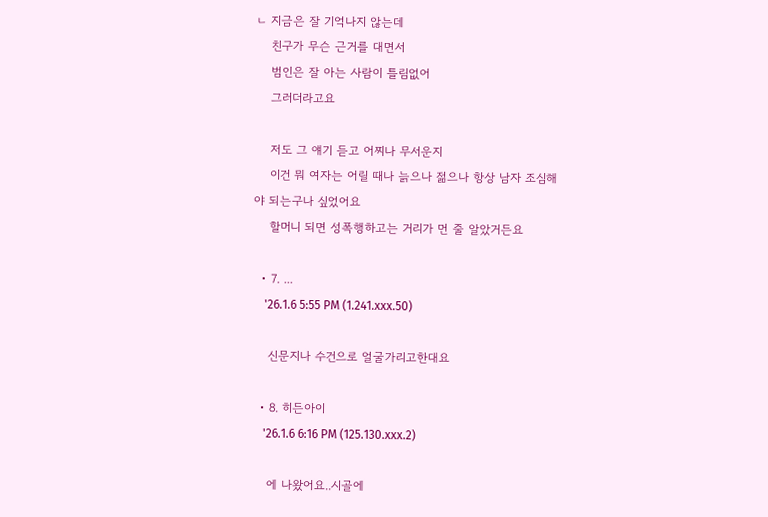ㄴ 지금은 잘 기억나지 않는데
    친구가 무슨 근거를 대면서
    범인은 잘 아는 사람이 틀림없어
    그러더라고요

    저도 그 얘기 듣고 어찌나 무서운지
    이건 뭐 여자는 어릴 때나 늙으나 젊으나 항상 남자 조심해야 되는구나 싶었어요
    할머니 되면 성폭행하고는 거리가 먼 줄 알았거든요

  • 7. ...
    '26.1.6 5:55 PM (1.241.xxx.50)

    신문지나 수건으로 얼굴가리고한대요

  • 8. 히든아이
    '26.1.6 6:16 PM (125.130.xxx.2)

    에 나왔어요..시골에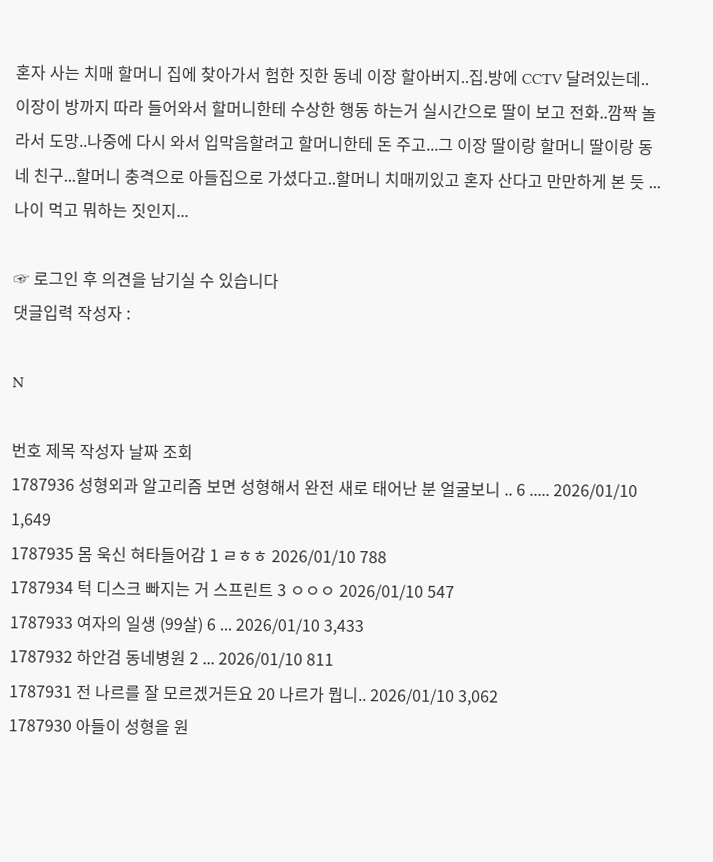혼자 사는 치매 할머니 집에 찾아가서 험한 짓한 동네 이장 할아버지..집.방에 CCTV 달려있는데..이장이 방까지 따라 들어와서 할머니한테 수상한 행동 하는거 실시간으로 딸이 보고 전화..깜짝 놀라서 도망..나중에 다시 와서 입막음할려고 할머니한테 돈 주고...그 이장 딸이랑 할머니 딸이랑 동네 친구...할머니 충격으로 아들집으로 가셨다고..할머니 치매끼있고 혼자 산다고 만만하게 본 듯 ...나이 먹고 뭐하는 짓인지...

☞ 로그인 후 의견을 남기실 수 있습니다
댓글입력 작성자 :

N

번호 제목 작성자 날짜 조회
1787936 성형외과 알고리즘 보면 성형해서 완전 새로 태어난 분 얼굴보니 .. 6 ..... 2026/01/10 1,649
1787935 몸 욱신 혀타들어감 1 ㄹㅎㅎ 2026/01/10 788
1787934 턱 디스크 빠지는 거 스프린트 3 ㅇㅇㅇ 2026/01/10 547
1787933 여자의 일생 (99살) 6 ... 2026/01/10 3,433
1787932 하안검 동네병원 2 ... 2026/01/10 811
1787931 전 나르를 잘 모르겠거든요 20 나르가 뭡니.. 2026/01/10 3,062
1787930 아들이 성형을 원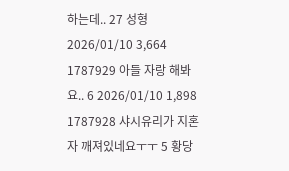하는데.. 27 성형 2026/01/10 3,664
1787929 아들 자랑 해봐요.. 6 2026/01/10 1,898
1787928 샤시유리가 지혼자 깨져있네요ㅜㅜ 5 황당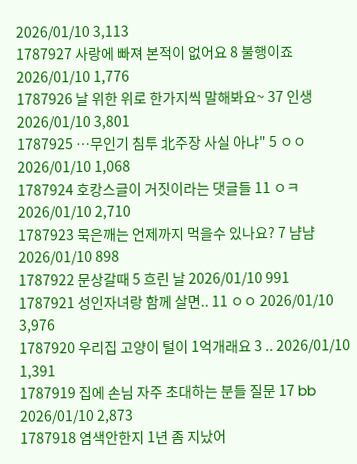2026/01/10 3,113
1787927 사랑에 빠져 본적이 없어요 8 불행이죠 2026/01/10 1,776
1787926 날 위한 위로 한가지씩 말해봐요~ 37 인생 2026/01/10 3,801
1787925 …무인기 침투 北주장 사실 아냐" 5 ㅇㅇ 2026/01/10 1,068
1787924 호캉스글이 거짓이라는 댓글들 11 ㅇㅋ 2026/01/10 2,710
1787923 묵은깨는 언제까지 먹을수 있나요? 7 냠냠 2026/01/10 898
1787922 문상갈때 5 흐린 날 2026/01/10 991
1787921 성인자녀랑 함께 살면.. 11 ㅇㅇ 2026/01/10 3,976
1787920 우리집 고양이 털이 1억개래요 3 .. 2026/01/10 1,391
1787919 집에 손님 자주 초대하는 분들 질문 17 bb 2026/01/10 2,873
1787918 염색안한지 1년 좀 지났어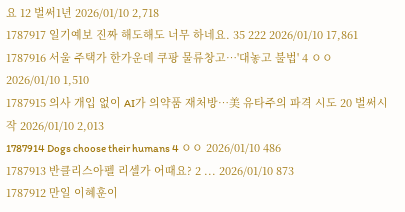요 12 벌써1년 2026/01/10 2,718
1787917 일기예보 진짜 해도해도 너무 하네요. 35 222 2026/01/10 17,861
1787916 서울 주택가 한가운데 쿠팡 물류창고…'대놓고 불법' 4 ㅇㅇ 2026/01/10 1,510
1787915 의사 개입 없이 AI가 의약품 재처방…美 유타주의 파격 시도 20 벌써시작 2026/01/10 2,013
1787914 Dogs choose their humans 4 ㅇㅇ 2026/01/10 486
1787913 반클리스아펠 리셀가 어때요? 2 ... 2026/01/10 873
1787912 만일 이혜훈이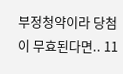부정청약이라 당첨이 무효된다면.. 11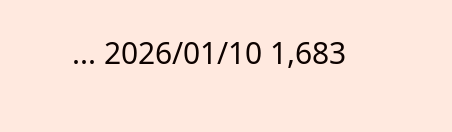... 2026/01/10 1,683